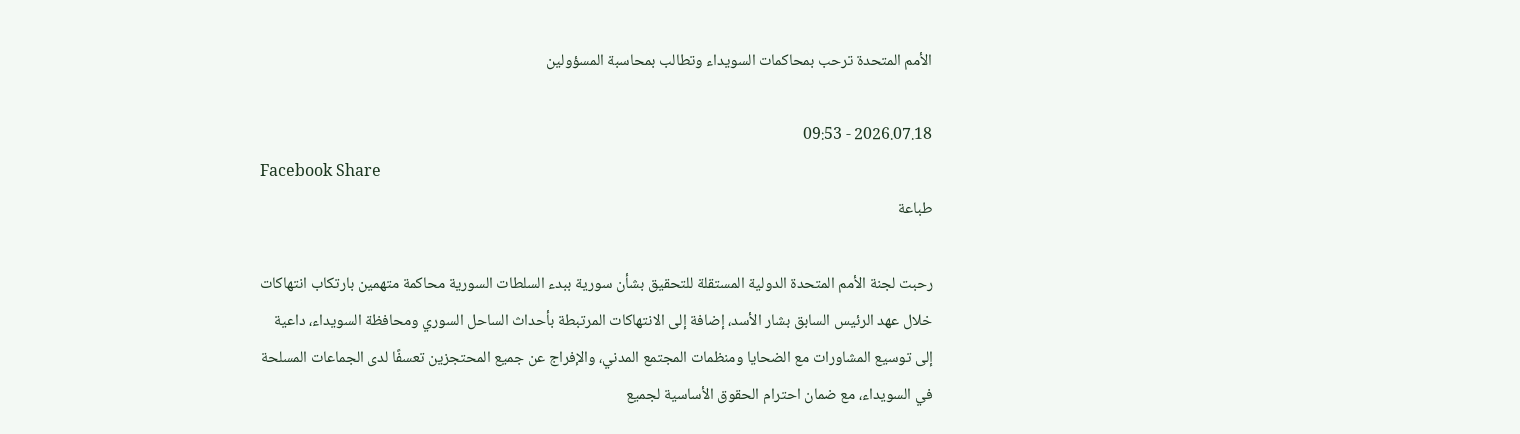الأمم المتحدة ترحب بمحاكمات السويداء وتطالب بمحاسبة المسؤولين

2026.07.18 - 09:53
Facebook Share
طباعة

رحبت لجنة الأمم المتحدة الدولية المستقلة للتحقيق بشأن سورية ببدء السلطات السورية محاكمة متهمين بارتكاب انتهاكات خلال عهد الرئيس السابق بشار الأسد، إضافة إلى الانتهاكات المرتبطة بأحداث الساحل السوري ومحافظة السويداء، داعية إلى توسيع المشاورات مع الضحايا ومنظمات المجتمع المدني، والإفراج عن جميع المحتجزين تعسفًا لدى الجماعات المسلحة في السويداء، مع ضمان احترام الحقوق الأساسية لجميع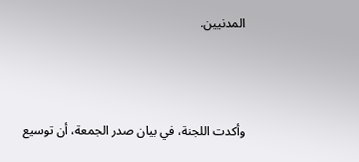المدنيين.



وأكدت اللجنة، في بيان صدر الجمعة، أن توسيع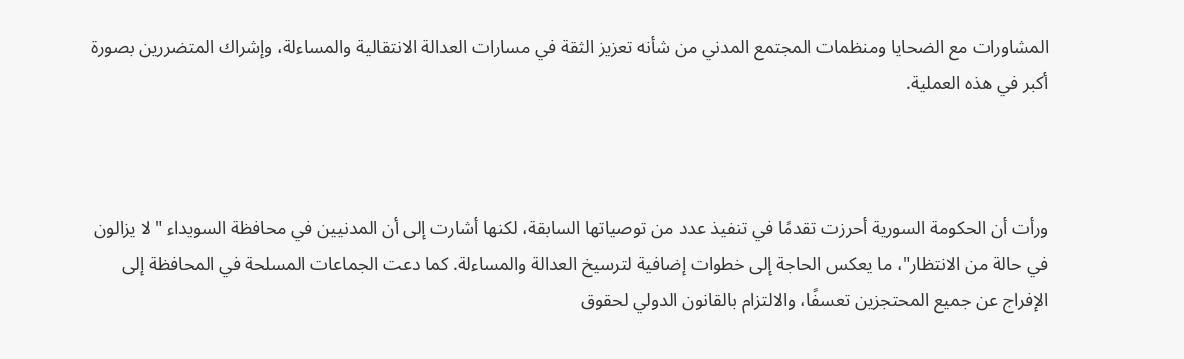المشاورات مع الضحايا ومنظمات المجتمع المدني من شأنه تعزيز الثقة في مسارات العدالة الانتقالية والمساءلة، وإشراك المتضررين بصورة أكبر في هذه العملية.



ورأت أن الحكومة السورية أحرزت تقدمًا في تنفيذ عدد من توصياتها السابقة، لكنها أشارت إلى أن المدنيين في محافظة السويداء "لا يزالون في حالة من الانتظار"، ما يعكس الحاجة إلى خطوات إضافية لترسيخ العدالة والمساءلة. كما دعت الجماعات المسلحة في المحافظة إلى الإفراج عن جميع المحتجزين تعسفًا، والالتزام بالقانون الدولي لحقوق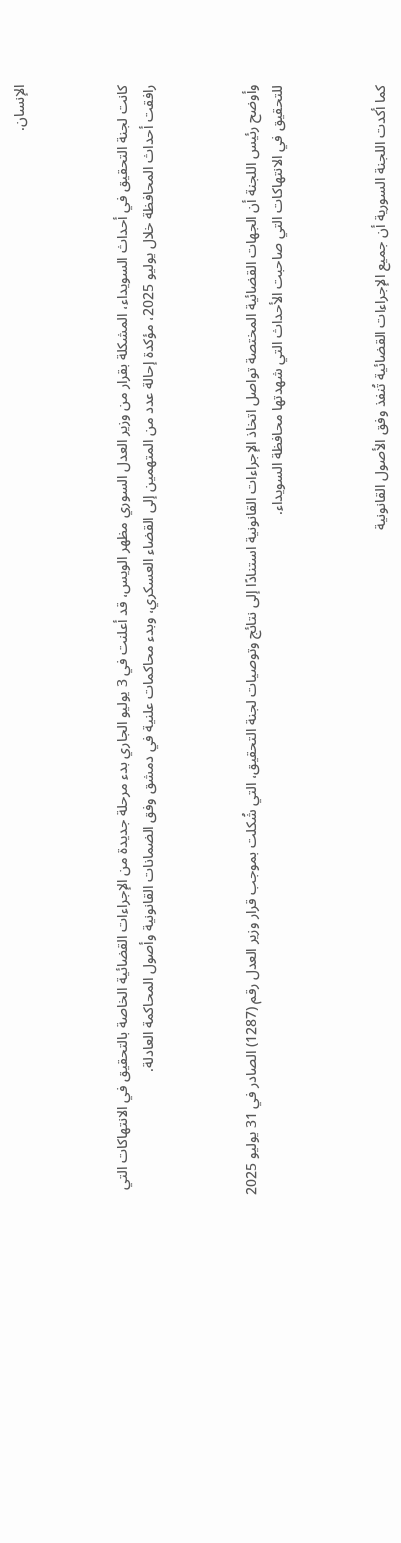الإنسان.



كانت لجنة التحقيق في أحداث السويداء، المشكلة بقرار من وزير العدل السوري مظهر الويس، قد أعلنت في 3 يوليو الجاري بدء مرحلة جديدة من الإجراءات القضائية الخاصة بالتحقيق في الانتهاكات التي رافقت أحداث المحافظة خلال يوليو 2025، مؤكدة إحالة عدد من المتهمين إلى القضاء العسكري، وبدء محاكمات علنية في دمشق وفق الضمانات القانونية وأصول المحاكمة العادلة.



وأوضح رئيس اللجنة أن الجهات القضائية المختصة تواصل اتخاذ الإجراءات القانونية استنادًا إلى نتائج وتوصيات لجنة التحقيق، التي شُكلت بموجب قرار وزير العدل رقم (1287) الصادر في 31 يوليو 2025 للتحقيق في الانتهاكات التي صاحبت الأحداث التي شهدتها محافظة السويداء.



كما أكدت اللجنة السورية أن جميع الإجراءات القضائية تُنفذ وفق الأصول القانونية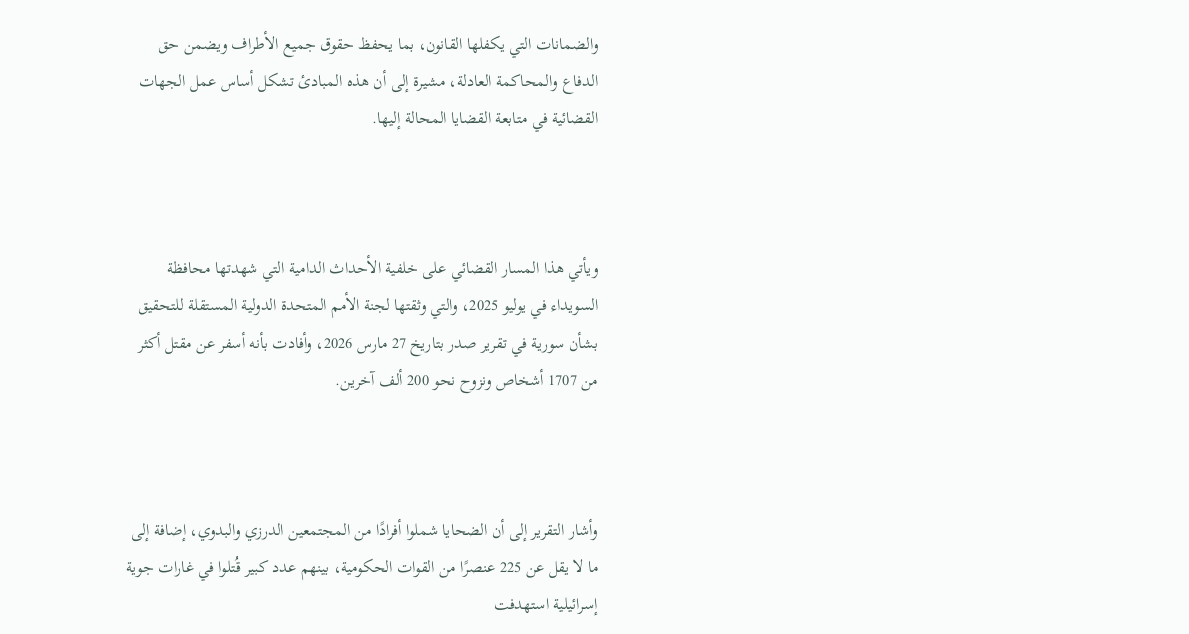والضمانات التي يكفلها القانون، بما يحفظ حقوق جميع الأطراف ويضمن حق الدفاع والمحاكمة العادلة، مشيرة إلى أن هذه المبادئ تشكل أساس عمل الجهات القضائية في متابعة القضايا المحالة إليها.



ويأتي هذا المسار القضائي على خلفية الأحداث الدامية التي شهدتها محافظة السويداء في يوليو 2025، والتي وثقتها لجنة الأمم المتحدة الدولية المستقلة للتحقيق بشأن سورية في تقرير صدر بتاريخ 27 مارس 2026، وأفادت بأنه أسفر عن مقتل أكثر من 1707 أشخاص ونزوح نحو 200 ألف آخرين.



وأشار التقرير إلى أن الضحايا شملوا أفرادًا من المجتمعين الدرزي والبدوي، إضافة إلى ما لا يقل عن 225 عنصرًا من القوات الحكومية، بينهم عدد كبير قُتلوا في غارات جوية إسرائيلية استهدفت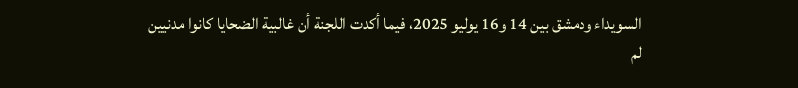السويداء ودمشق بين 14 و16 يوليو 2025، فيما أكدت اللجنة أن غالبية الضحايا كانوا مدنيين لم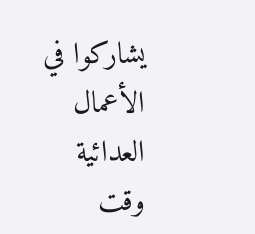يشاركوا في الأعمال العدائية وقت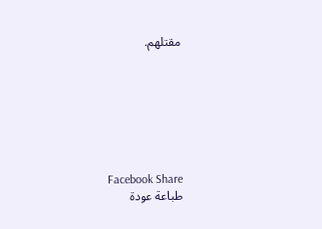مقتلهم.







Facebook Share
طباعة عودة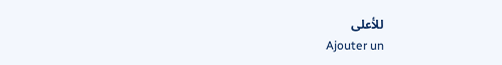للأعلى
Ajouter un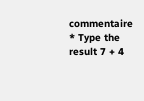commentaire
* Type the result 7 + 4